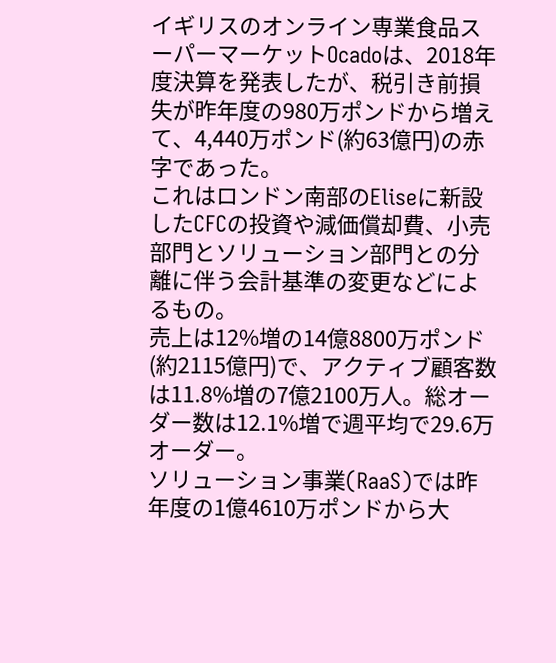イギリスのオンライン専業食品スーパーマーケットOcadoは、2018年度決算を発表したが、税引き前損失が昨年度の980万ポンドから増えて、4,440万ポンド(約63億円)の赤字であった。
これはロンドン南部のEliseに新設したCFCの投資や減価償却費、小売部門とソリューション部門との分離に伴う会計基準の変更などによるもの。
売上は12%増の14億8800万ポンド(約2115億円)で、アクティブ顧客数は11.8%増の7億2100万人。総オーダー数は12.1%増で週平均で29.6万オーダー。
ソリューション事業(RaaS)では昨年度の1億4610万ポンドから大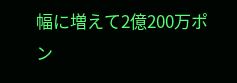幅に増えて2億200万ポン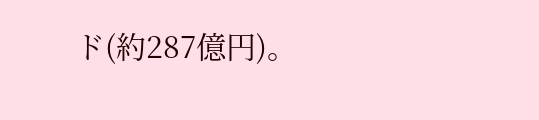ド(約287億円)。